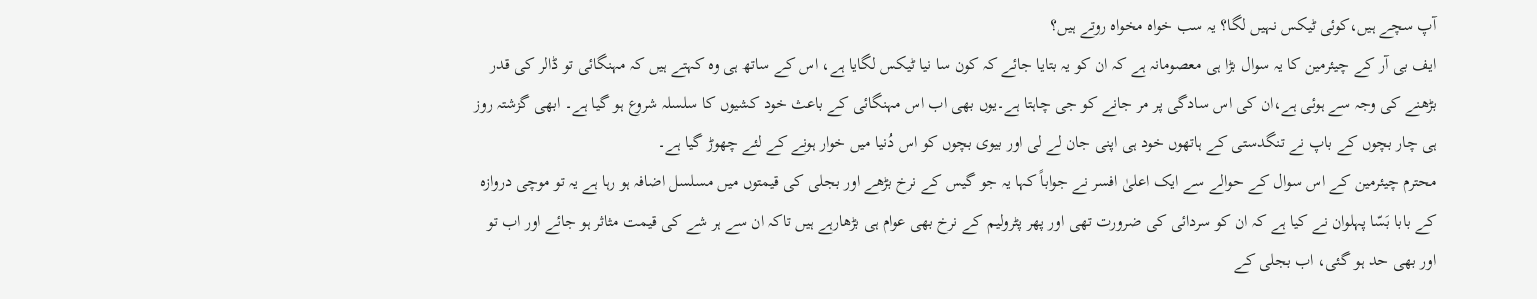آپ سچے ہیں،کوئی ٹیکس نہیں لگا؟ یہ سب خواہ مخواہ روتے ہیں؟
ایف بی آر کے چیئرمین کا یہ سوال بڑا ہی معصومانہ ہے کہ ان کو یہ بتایا جائے کہ کون سا نیا ٹیکس لگایا ہے، اس کے ساتھ ہی وہ کہتے ہیں کہ مہنگائی تو ڈالر کی قدر بڑھنے کی وجہ سے ہوئی ہے،ان کی اس سادگی پر مر جانے کو جی چاہتا ہے۔یوں بھی اب اس مہنگائی کے باعث خود کشیوں کا سلسلہ شروع ہو گیا ہے۔ ابھی گزشتہ روز ہی چار بچوں کے باپ نے تنگدستی کے ہاتھوں خود ہی اپنی جان لے لی اور بیوی بچوں کو اس دُنیا میں خوار ہونے کے لئے چھوڑ گیا ہے۔
محترم چیئرمین کے اس سوال کے حوالے سے ایک اعلیٰ افسر نے جواباً کہا یہ جو گیس کے نرخ بڑھے اور بجلی کی قیمتوں میں مسلسل اضافہ ہو رہا ہے یہ تو موچی دروازہ کے بابا بَسّا پہلوان نے کیا ہے کہ ان کو سردائی کی ضرورت تھی اور پھر پٹرولیم کے نرخ بھی عوام ہی بڑھارہے ہیں تاکہ ان سے ہر شے کی قیمت مثاثر ہو جائے اور اب تو اور بھی حد ہو گئی، اب بجلی کے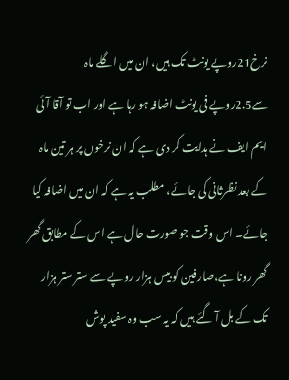نرخ21روپے یونٹ تک ہیں، ان میں اگلے ماہ سے2.5روپے فی یونٹ اضافہ ہو رہا ہے اور اب تو آقا آئی ایم ایف نے ہدایت کر دی ہے کہ ان نرخوں پر ہر تین ماہ کے بعد نظرثانی کی جائے، مطلب یہ ہے کہ ان میں اضافہ کیا جائے۔ اس وقت جو صورت حال ہے اس کے مطابق گھر گھر رونا ہے،صارفین کو بیس ہزار روپے سے ستر ستر ہزار تک کے بل آ گئے ہیں کہ یہ سب وہ سفید پوش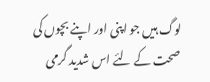لوگ ہیں جو اپنی اور اپنے بچوں کی صحت کے لئے اس شدید گرمی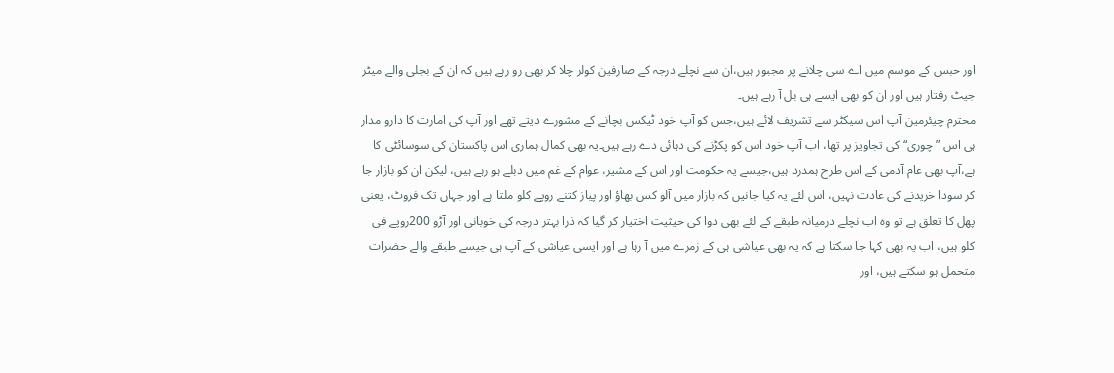اور حبس کے موسم میں اے سی چلانے پر مجبور ہیں،ان سے نچلے درجہ کے صارفین کولر چلا کر بھی رو رہے ہیں کہ ان کے بجلی والے میٹر جیٹ رفتار ہیں اور ان کو بھی ایسے ہی بل آ رہے ہیں۔
محترم چیئرمین آپ اس سیکٹر سے تشریف لائے ہیں،جس کو آپ خود ٹیکس بچانے کے مشورے دیتے تھے اور آپ کی امارت کا دارو مدار ہی اس ”چوری“ کی تجاویز پر تھا، اب آپ خود اس کو پکڑنے کی دہائی دے رہے ہیں۔یہ بھی کمال ہماری اس پاکستان کی سوسائٹی کا ہے،آپ بھی عام آدمی کے اس طرح ہمدرد ہیں،جیسے یہ حکومت اور اس کے مشیر، عوام کے غم میں دبلے ہو رہے ہیں، لیکن ان کو بازار جا کر سودا خریدنے کی عادت نہیں، اس لئے یہ کیا جانیں کہ بازار میں آلو کس بھاؤ اور پیاز کتنے روپے کلو ملتا ہے اور جہاں تک فروٹ، یعنی پھل کا تعلق ہے تو وہ اب نچلے درمیانہ طبقے کے لئے بھی دوا کی حیثیت اختیار کر گیا کہ ذرا بہتر درجہ کی خوبانی اور آڑو 200روپے فی کلو ہیں، اب یہ بھی کہا جا سکتا ہے کہ یہ بھی عیاشی ہی کے زمرے میں آ رہا ہے اور ایسی عیاشی کے آپ ہی جیسے طبقے والے حضرات متحمل ہو سکتے ہیں، اور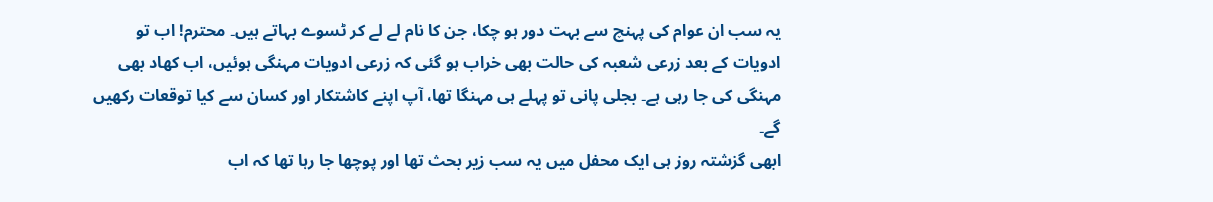یہ سب ان عوام کی پہنچ سے بہت دور ہو چکا، جن کا نام لے لے کر ٹسوے بہاتے ہیں۔ محترم! اب تو ادویات کے بعد زرعی شعبہ کی حالت بھی خراب ہو گئی کہ زرعی ادویات مہنگی ہوئیں، اب کھاد بھی مہنگی کی جا رہی ہے۔ بجلی پانی تو پہلے ہی مہنگا تھا، آپ اپنے کاشتکار اور کسان سے کیا توقعات رکھیں گے۔
ابھی گزشتہ روز ہی ایک محفل میں یہ سب زیر بحث تھا اور پوچھا جا رہا تھا کہ اب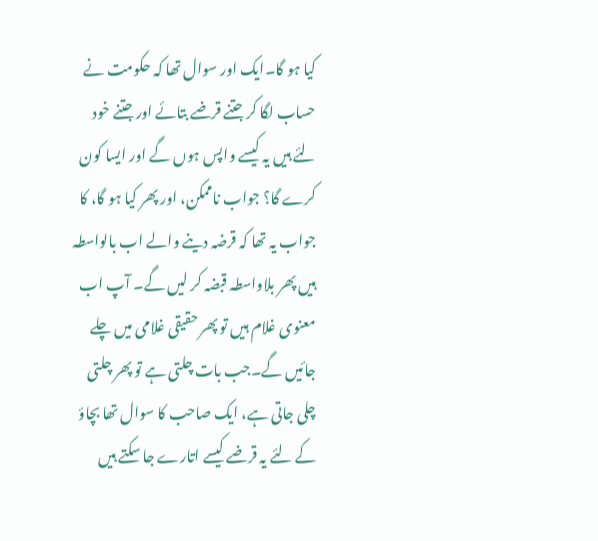کیا ہو گا۔ایک اور سوال تھا کہ حکومت نے حساب لگا کر جتنے قرضے بتائے اور جتنے خود لئے ہیں یہ کیسے واپس ہوں گے اور ایسا کون کرے گا؟ جواب ناممکن، اور پھر کیا ہو گا، کا جواب یہ تھا کہ قرضہ دینے والے اب بالواسطہ ہیں پھر بلاواسطہ قبضہ کر لیں گے۔ آپ اب معنوی غلام ہیں تو پھر حقیقی غلامی میں چلے جائیں گے۔جب بات چلتی ہے تو پھر چلتی چلی جاتی ہے، ایک صاحب کا سوال تھا بچاؤ کے لئے یہ قرضے کیسے اتارے جا سکتے ہیں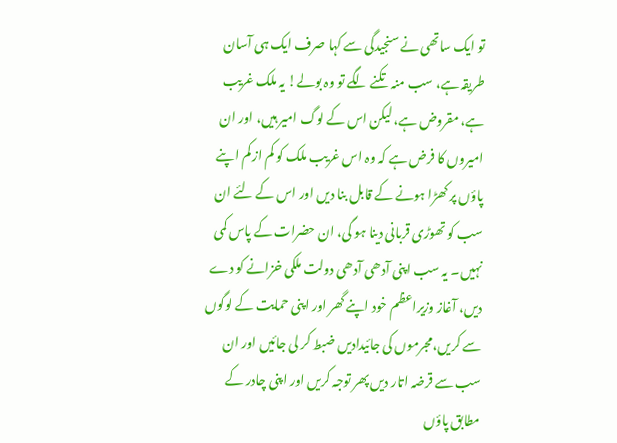تو ایک ساتھی نے سنجیدگی سے کہا صرف ایک ہی آسان طریقہ ہے، سب منہ تکنے لگے تو وہ بولے! یہ ملک غریب ہے، مقروض ہے، لیکن اس کے لوگ امیر ہیں، اور ان امیروں کا فرض ہے کہ وہ اس غریب ملک کو کم از کم اپنے پاؤں پر کھڑا ہونے کے قابل بنا دیں اور اس کے لئے ان سب کو تھوڑی قربانی دینا ہو گی، ان حضرات کے پاس کمی نہیں۔ یہ سب اپنی آدھی آدھی دولت ملکی خزانے کو دے دیں، آغاز وزیراعظم خود اپنے گھر اور اپنی حمایت کے لوگوں سے کریں،مجرموں کی جائیدادیں ضبط کر لی جائیں اور ان سب سے قرضہ اتار دیں پھر توجہ کریں اور اپنی چادر کے مطابق پاؤں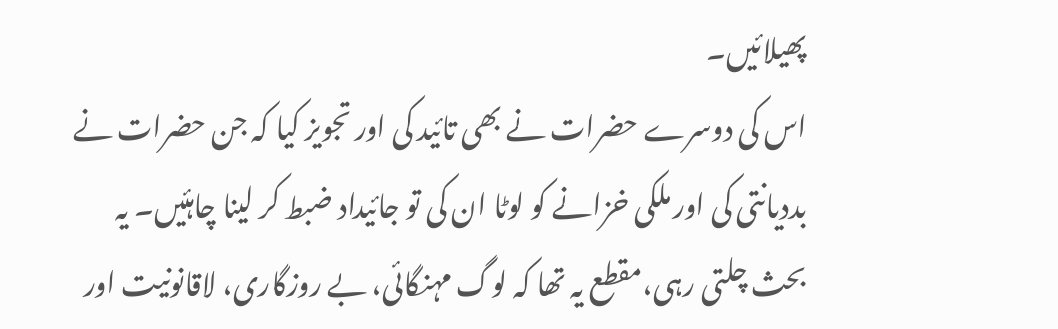پھیلائیں۔
اس کی دوسرے حضرات نے بھی تائید کی اور تجویز کیا کہ جن حضرات نے بددیانتی کی اور ملکی خزانے کو لوٹا ان کی تو جائیداد ضبط کر لینا چاہئیں۔ یہ بحث چلتی رہی،مقطع یہ تھا کہ لوگ مہنگائی، بے روزگاری، لاقانونیت اور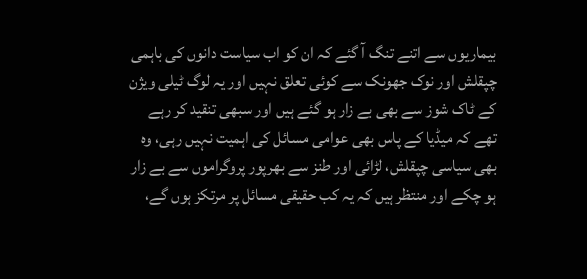بیماریوں سے اتنے تنگ آ گئے کہ ان کو اب سیاست دانوں کی باہمی چپقلش اور نوک جھونک سے کوئی تعلق نہیں اور یہ لوگ ٹیلی ویژن کے ٹاک شوز سے بھی بے زار ہو گئے ہیں اور سبھی تنقید کر رہے تھے کہ میڈیا کے پاس بھی عوامی مسائل کی اہمیت نہیں رہی، وہ بھی سیاسی چپقلش، لڑائی اور طنز سے بھرپور پروگراموں سے بے زار ہو چکے اور منتظر ہیں کہ یہ کب حقیقی مسائل پر مرتکز ہوں گے،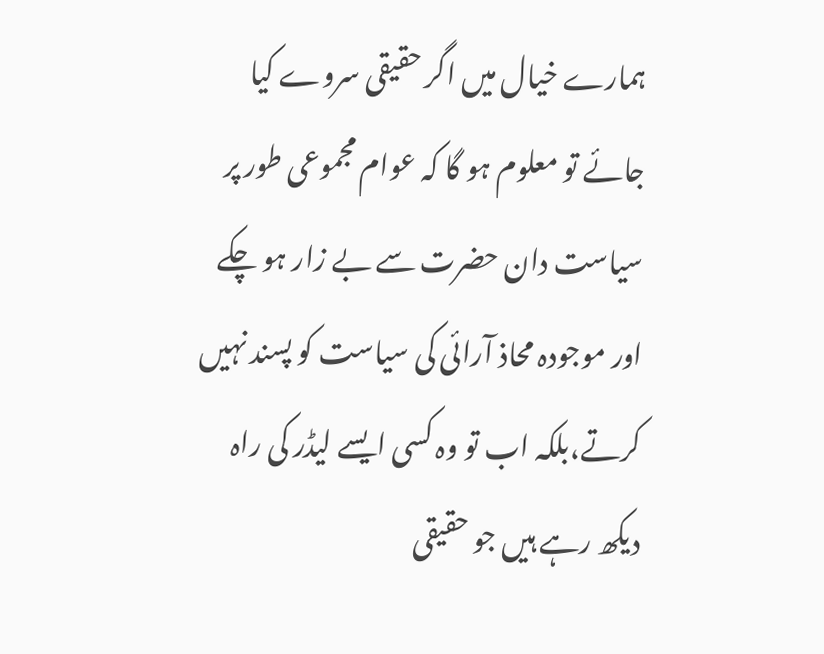ہمارے خیال میں اگر حقیقی سروے کیا جائے تو معلوم ہو گا کہ عوام مجموعی طور پر سیاست دان حضرت سے بے زار ہو چکے اور موجودہ محاذ آرائی کی سیاست کو پسند نہیں کرتے،بلکہ اب تو وہ کسی ایسے لیڈر کی راہ دیکھ رہے ہیں جو حقیقی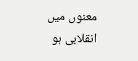معنوں میں انقلابی ہو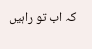کہ اب تو راہیں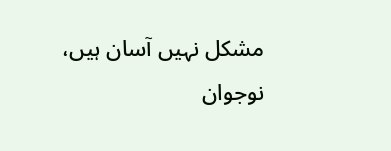مشکل نہیں آسان ہیں، نوجوان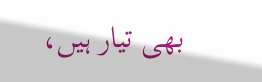بھی تیار ہیں،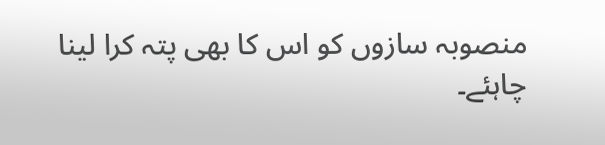منصوبہ سازوں کو اس کا بھی پتہ کرا لینا چاہئے۔